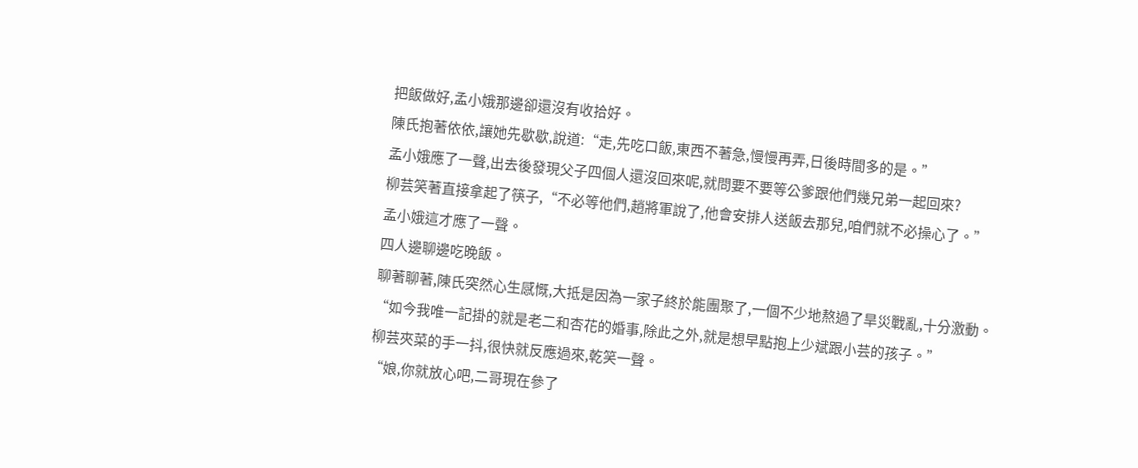把飯做好,孟小娥那邊卻還沒有收拾好。
陳氏抱著依依,讓她先歇歇,說道:“走,先吃口飯,東西不著急,慢慢再弄,日後時間多的是。”
孟小娥應了一聲,出去後發現父子四個人還沒回來呢,就問要不要等公爹跟他們幾兄弟一起回來?
柳芸笑著直接拿起了筷子,“不必等他們,趙將軍說了,他會安排人送飯去那兒,咱們就不必操心了。”
孟小娥這才應了一聲。
四人邊聊邊吃晚飯。
聊著聊著,陳氏突然心生感慨,大抵是因為一家子終於能團聚了,一個不少地熬過了旱災戰亂,十分激動。
“如今我唯一記掛的就是老二和杏花的婚事,除此之外,就是想早點抱上少斌跟小芸的孩子。”
柳芸夾菜的手一抖,很快就反應過來,乾笑一聲。
“娘,你就放心吧,二哥現在參了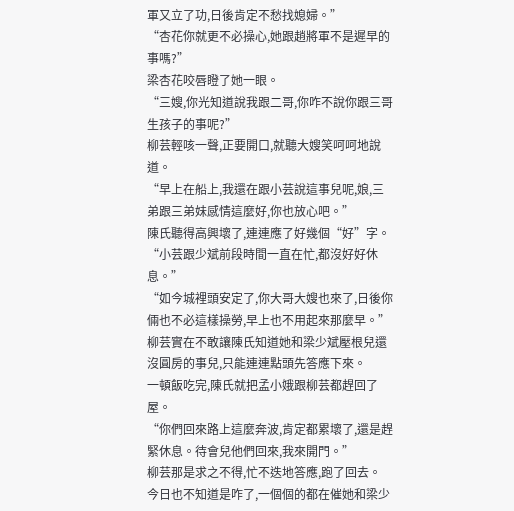軍又立了功,日後肯定不愁找媳婦。”
“杏花你就更不必操心,她跟趙將軍不是遲早的事嗎?”
梁杏花咬唇瞪了她一眼。
“三嫂,你光知道說我跟二哥,你咋不說你跟三哥生孩子的事呢?”
柳芸輕咳一聲,正要開口,就聽大嫂笑呵呵地說道。
“早上在船上,我還在跟小芸說這事兒呢,娘,三弟跟三弟妹感情這麼好,你也放心吧。”
陳氏聽得高興壞了,連連應了好幾個“好”字。
“小芸跟少斌前段時間一直在忙,都沒好好休息。”
“如今城裡頭安定了,你大哥大嫂也來了,日後你倆也不必這樣操勞,早上也不用起來那麼早。”
柳芸實在不敢讓陳氏知道她和梁少斌壓根兒還沒圓房的事兒,只能連連點頭先答應下來。
一頓飯吃完,陳氏就把孟小娥跟柳芸都趕回了屋。
“你們回來路上這麼奔波,肯定都累壞了,還是趕緊休息。待會兒他們回來,我來開門。”
柳芸那是求之不得,忙不迭地答應,跑了回去。
今日也不知道是咋了,一個個的都在催她和梁少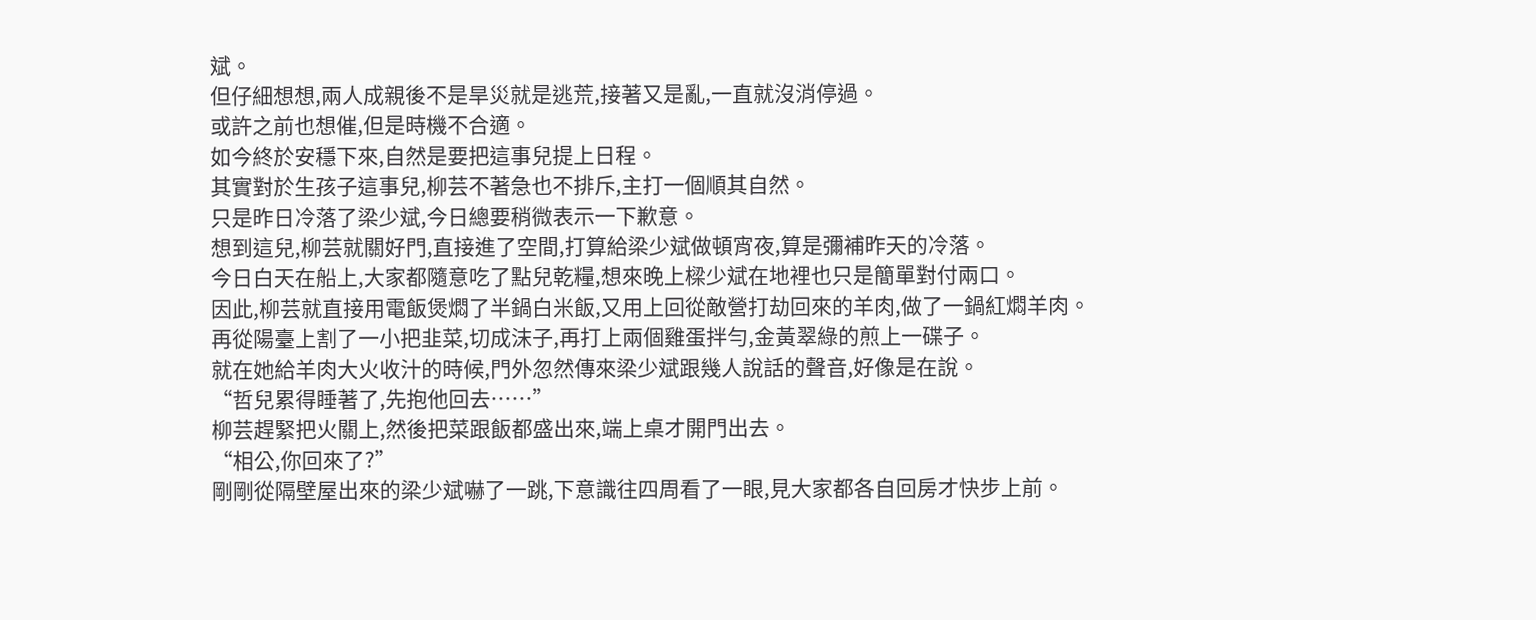斌。
但仔細想想,兩人成親後不是旱災就是逃荒,接著又是亂,一直就沒消停過。
或許之前也想催,但是時機不合適。
如今終於安穩下來,自然是要把這事兒提上日程。
其實對於生孩子這事兒,柳芸不著急也不排斥,主打一個順其自然。
只是昨日冷落了梁少斌,今日總要稍微表示一下歉意。
想到這兒,柳芸就關好門,直接進了空間,打算給梁少斌做頓宵夜,算是彌補昨天的冷落。
今日白天在船上,大家都隨意吃了點兒乾糧,想來晚上樑少斌在地裡也只是簡單對付兩口。
因此,柳芸就直接用電飯煲燜了半鍋白米飯,又用上回從敵營打劫回來的羊肉,做了一鍋紅燜羊肉。
再從陽臺上割了一小把韭菜,切成沫子,再打上兩個雞蛋拌勻,金黃翠綠的煎上一碟子。
就在她給羊肉大火收汁的時候,門外忽然傳來梁少斌跟幾人說話的聲音,好像是在說。
“哲兒累得睡著了,先抱他回去……”
柳芸趕緊把火關上,然後把菜跟飯都盛出來,端上桌才開門出去。
“相公,你回來了?”
剛剛從隔壁屋出來的梁少斌嚇了一跳,下意識往四周看了一眼,見大家都各自回房才快步上前。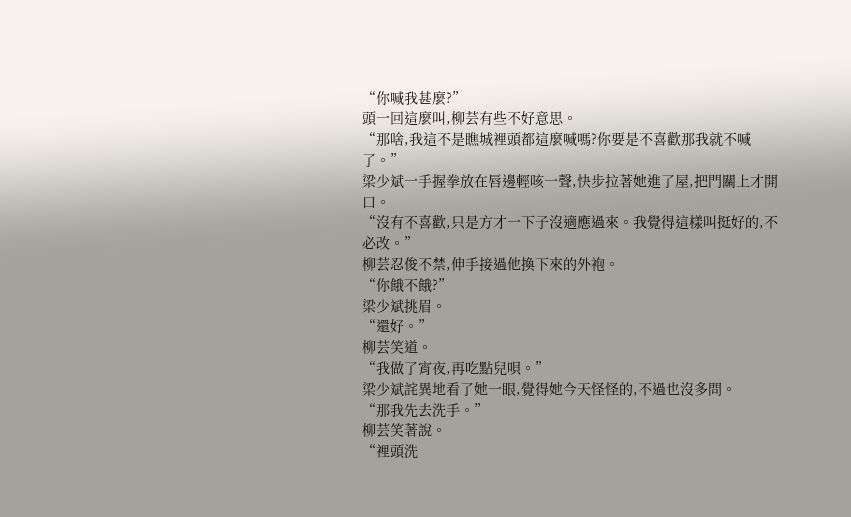“你喊我甚麼?”
頭一回這麼叫,柳芸有些不好意思。
“那啥,我這不是瞧城裡頭都這麼喊嗎?你要是不喜歡那我就不喊了。”
梁少斌一手握拳放在唇邊輕咳一聲,快步拉著她進了屋,把門關上才開口。
“沒有不喜歡,只是方才一下子沒適應過來。我覺得這樣叫挺好的,不必改。”
柳芸忍俊不禁,伸手接過他換下來的外袍。
“你餓不餓?”
梁少斌挑眉。
“還好。”
柳芸笑道。
“我做了宵夜,再吃點兒唄。”
梁少斌詫異地看了她一眼,覺得她今天怪怪的,不過也沒多問。
“那我先去洗手。”
柳芸笑著說。
“裡頭洗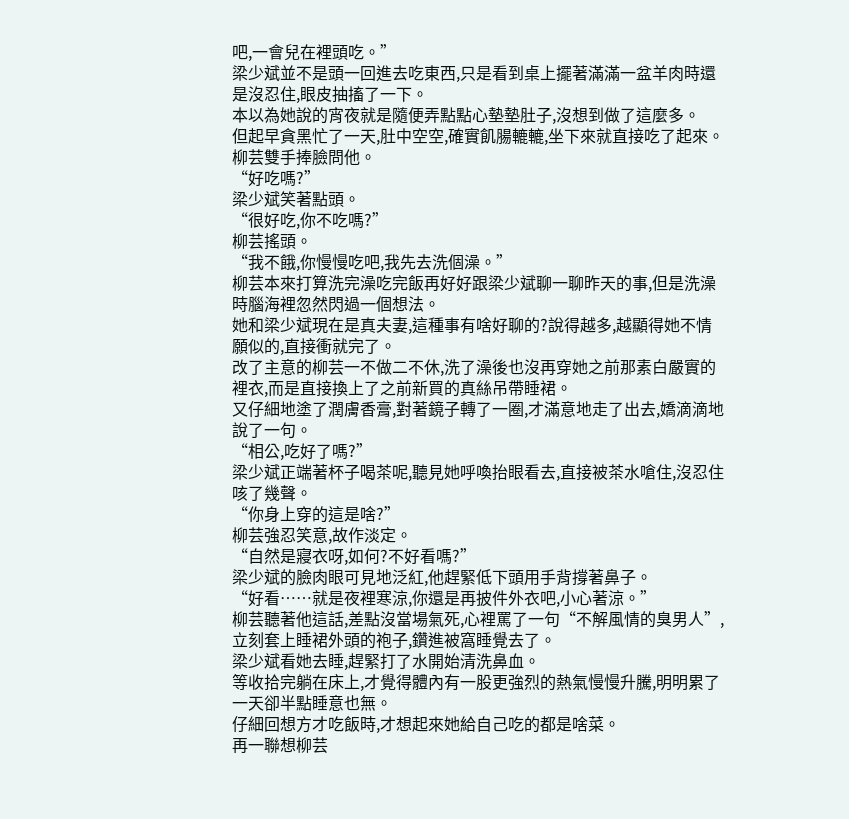吧,一會兒在裡頭吃。”
梁少斌並不是頭一回進去吃東西,只是看到桌上擺著滿滿一盆羊肉時還是沒忍住,眼皮抽搐了一下。
本以為她說的宵夜就是隨便弄點點心墊墊肚子,沒想到做了這麼多。
但起早貪黑忙了一天,肚中空空,確實飢腸轆轆,坐下來就直接吃了起來。
柳芸雙手捧臉問他。
“好吃嗎?”
梁少斌笑著點頭。
“很好吃,你不吃嗎?”
柳芸搖頭。
“我不餓,你慢慢吃吧,我先去洗個澡。”
柳芸本來打算洗完澡吃完飯再好好跟梁少斌聊一聊昨天的事,但是洗澡時腦海裡忽然閃過一個想法。
她和梁少斌現在是真夫妻,這種事有啥好聊的?說得越多,越顯得她不情願似的,直接衝就完了。
改了主意的柳芸一不做二不休,洗了澡後也沒再穿她之前那素白嚴實的裡衣,而是直接換上了之前新買的真絲吊帶睡裙。
又仔細地塗了潤膚香膏,對著鏡子轉了一圈,才滿意地走了出去,嬌滴滴地說了一句。
“相公,吃好了嗎?”
梁少斌正端著杯子喝茶呢,聽見她呼喚抬眼看去,直接被茶水嗆住,沒忍住咳了幾聲。
“你身上穿的這是啥?”
柳芸強忍笑意,故作淡定。
“自然是寢衣呀,如何?不好看嗎?”
梁少斌的臉肉眼可見地泛紅,他趕緊低下頭用手背撐著鼻子。
“好看……就是夜裡寒涼,你還是再披件外衣吧,小心著涼。”
柳芸聽著他這話,差點沒當場氣死,心裡罵了一句“不解風情的臭男人”,立刻套上睡裙外頭的袍子,鑽進被窩睡覺去了。
梁少斌看她去睡,趕緊打了水開始清洗鼻血。
等收拾完躺在床上,才覺得體內有一股更強烈的熱氣慢慢升騰,明明累了一天卻半點睡意也無。
仔細回想方才吃飯時,才想起來她給自己吃的都是啥菜。
再一聯想柳芸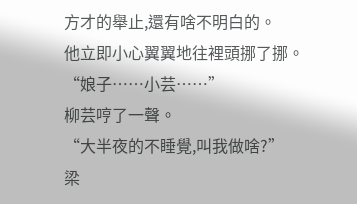方才的舉止,還有啥不明白的。
他立即小心翼翼地往裡頭挪了挪。
“娘子……小芸……”
柳芸哼了一聲。
“大半夜的不睡覺,叫我做啥?”
梁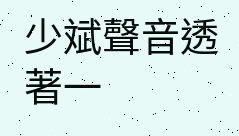少斌聲音透著一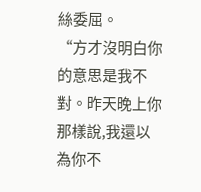絲委屈。
“方才沒明白你的意思是我不對。昨天晚上你那樣說,我還以為你不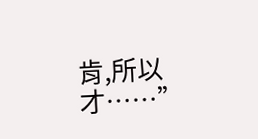肯,所以才……”